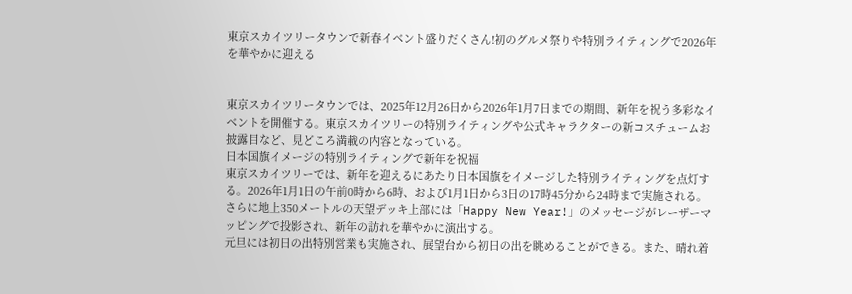東京スカイツリータウンで新春イベント盛りだくさん!初のグルメ祭りや特別ライティングで2026年を華やかに迎える


東京スカイツリータウンでは、2025年12月26日から2026年1月7日までの期間、新年を祝う多彩なイベントを開催する。東京スカイツリーの特別ライティングや公式キャラクターの新コスチュームお披露目など、見どころ満載の内容となっている。
日本国旗イメージの特別ライティングで新年を祝福
東京スカイツリーでは、新年を迎えるにあたり日本国旗をイメージした特別ライティングを点灯する。2026年1月1日の午前0時から6時、および1月1日から3日の17時45分から24時まで実施される。さらに地上350メートルの天望デッキ上部には「Happy New Year!」のメッセージがレーザーマッピングで投影され、新年の訪れを華やかに演出する。
元旦には初日の出特別営業も実施され、展望台から初日の出を眺めることができる。また、晴れ着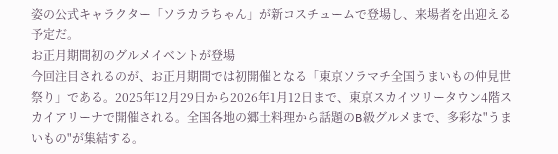姿の公式キャラクター「ソラカラちゃん」が新コスチュームで登場し、来場者を出迎える予定だ。
お正月期間初のグルメイベントが登場
今回注目されるのが、お正月期間では初開催となる「東京ソラマチ全国うまいもの仲見世祭り」である。2025年12月29日から2026年1月12日まで、東京スカイツリータウン4階スカイアリーナで開催される。全国各地の郷土料理から話題のB級グルメまで、多彩な"うまいもの"が集結する。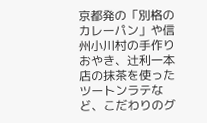京都発の「別格のカレーパン」や信州小川村の手作りおやき、辻利一本店の抹茶を使ったツートンラテなど、こだわりのグ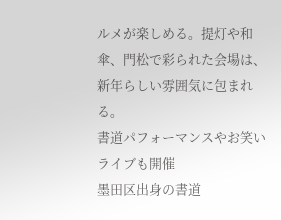ルメが楽しめる。提灯や和傘、門松で彩られた会場は、新年らしい雰囲気に包まれる。
書道パフォーマンスやお笑いライブも開催
墨田区出身の書道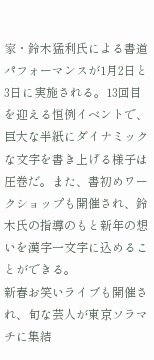家・鈴木猛利氏による書道パフォーマンスが1月2日と3日に実施される。13回目を迎える恒例イベントで、巨大な半紙にダイナミックな文字を書き上げる様子は圧巻だ。また、書初めワークショップも開催され、鈴木氏の指導のもと新年の想いを漢字一文字に込めることができる。
新春お笑いライブも開催され、旬な芸人が東京ソラマチに集結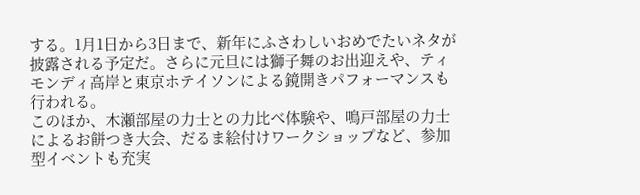する。1月1日から3日まで、新年にふさわしいおめでたいネタが披露される予定だ。さらに元旦には獅子舞のお出迎えや、ティモンディ高岸と東京ホテイソンによる鏡開きパフォーマンスも行われる。
このほか、木瀬部屋の力士との力比べ体験や、鳴戸部屋の力士によるお餅つき大会、だるま絵付けワークショップなど、参加型イベントも充実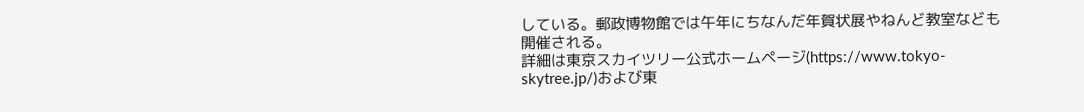している。郵政博物館では午年にちなんだ年賀状展やねんど教室なども開催される。
詳細は東京スカイツリー公式ホームページ(https://www.tokyo-skytree.jp/)および東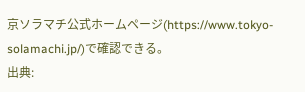京ソラマチ公式ホームページ(https://www.tokyo-solamachi.jp/)で確認できる。
出典: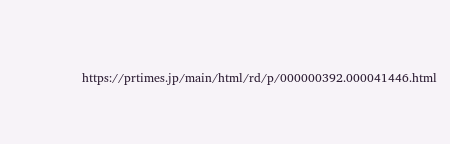https://prtimes.jp/main/html/rd/p/000000392.000041446.html